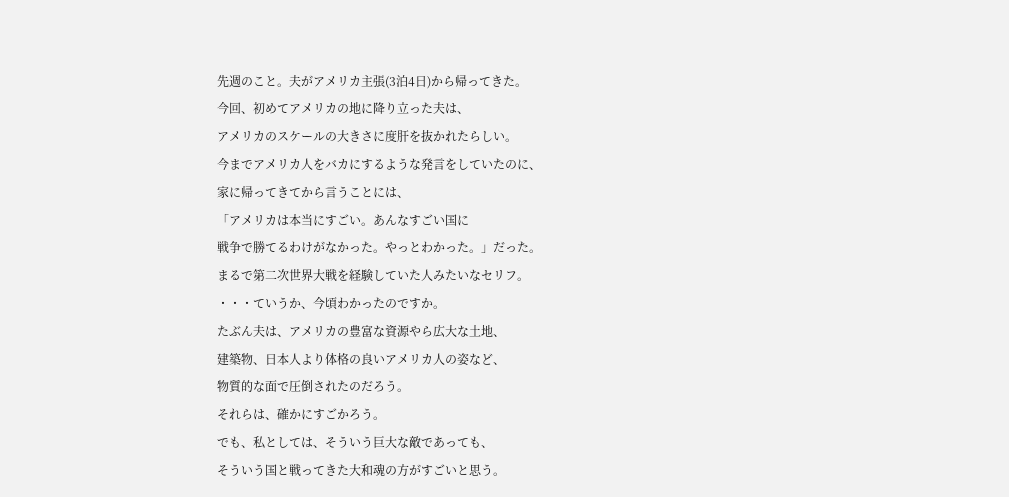先週のこと。夫がアメリカ主張(3泊4日)から帰ってきた。
今回、初めてアメリカの地に降り立った夫は、
アメリカのスケールの大きさに度肝を抜かれたらしい。
今までアメリカ人をバカにするような発言をしていたのに、
家に帰ってきてから言うことには、
「アメリカは本当にすごい。あんなすごい国に
戦争で勝てるわけがなかった。やっとわかった。」だった。
まるで第二次世界大戦を経験していた人みたいなセリフ。
・・・ていうか、今頃わかったのですか。
たぶん夫は、アメリカの豊富な資源やら広大な土地、
建築物、日本人より体格の良いアメリカ人の姿など、
物質的な面で圧倒されたのだろう。
それらは、確かにすごかろう。
でも、私としては、そういう巨大な敵であっても、
そういう国と戦ってきた大和魂の方がすごいと思う。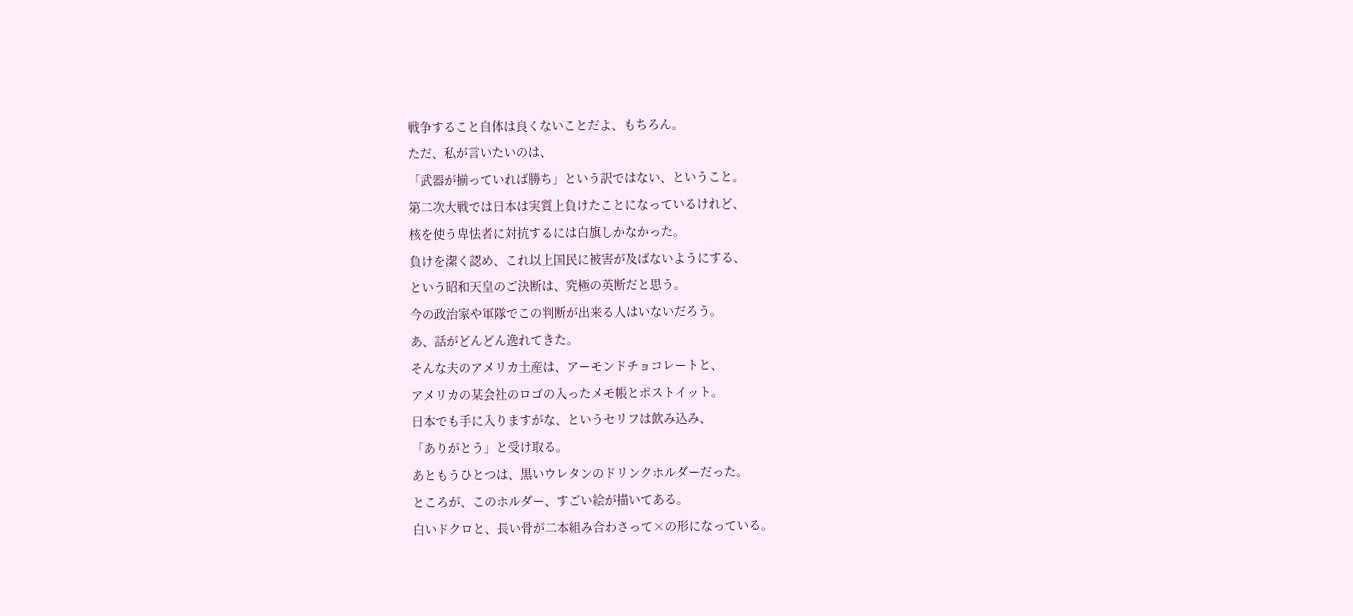戦争すること自体は良くないことだよ、もちろん。
ただ、私が言いたいのは、
「武器が揃っていれば勝ち」という訳ではない、ということ。
第二次大戦では日本は実質上負けたことになっているけれど、
核を使う卑怯者に対抗するには白旗しかなかった。
負けを潔く認め、これ以上国民に被害が及ばないようにする、
という昭和天皇のご決断は、究極の英断だと思う。
今の政治家や軍隊でこの判断が出来る人はいないだろう。
あ、話がどんどん逸れてきた。
そんな夫のアメリカ土産は、アーモンドチョコレートと、
アメリカの某会社のロゴの入ったメモ帳とポストイット。
日本でも手に入りますがな、というセリフは飲み込み、
「ありがとう」と受け取る。
あともうひとつは、黒いウレタンのドリンクホルダーだった。
ところが、このホルダー、すごい絵が描いてある。
白いドクロと、長い骨が二本組み合わさって×の形になっている。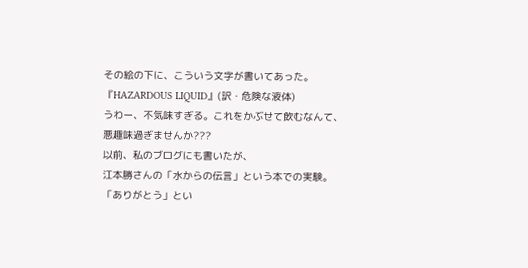その絵の下に、こういう文字が書いてあった。
『HAZARDOUS LIQUID』(訳・危険な液体)
うわー、不気味すぎる。これをかぶせて飲むなんて、
悪趣味過ぎませんか???
以前、私のブログにも書いたが、
江本勝さんの「水からの伝言」という本での実験。
「ありがとう」とい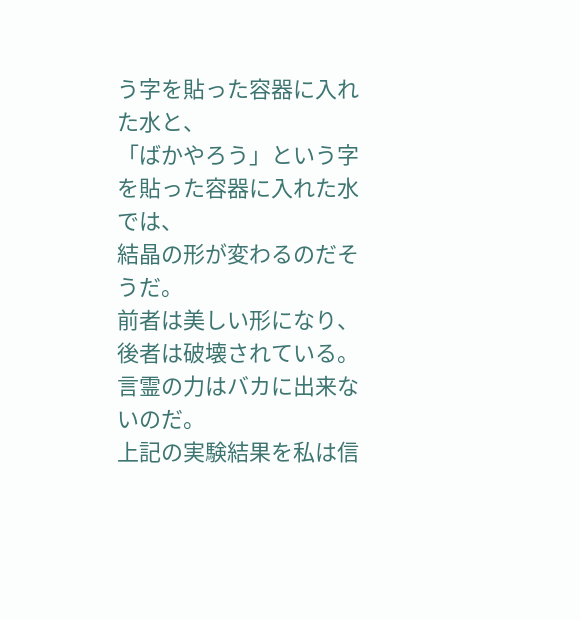う字を貼った容器に入れた水と、
「ばかやろう」という字を貼った容器に入れた水では、
結晶の形が変わるのだそうだ。
前者は美しい形になり、後者は破壊されている。
言霊の力はバカに出来ないのだ。
上記の実験結果を私は信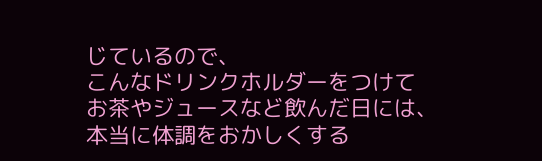じているので、
こんなドリンクホルダーをつけて
お茶やジュースなど飲んだ日には、
本当に体調をおかしくする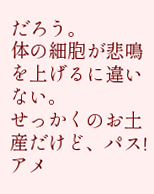だろう。
体の細胞が悲鳴を上げるに違いない。
せっかくのお土産だけど、パス!
アメ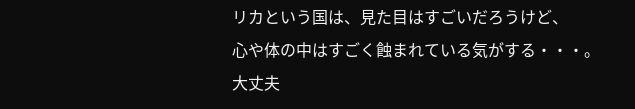リカという国は、見た目はすごいだろうけど、
心や体の中はすごく蝕まれている気がする・・・。
大丈夫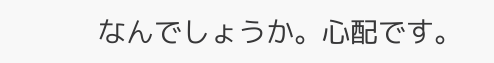なんでしょうか。心配です。